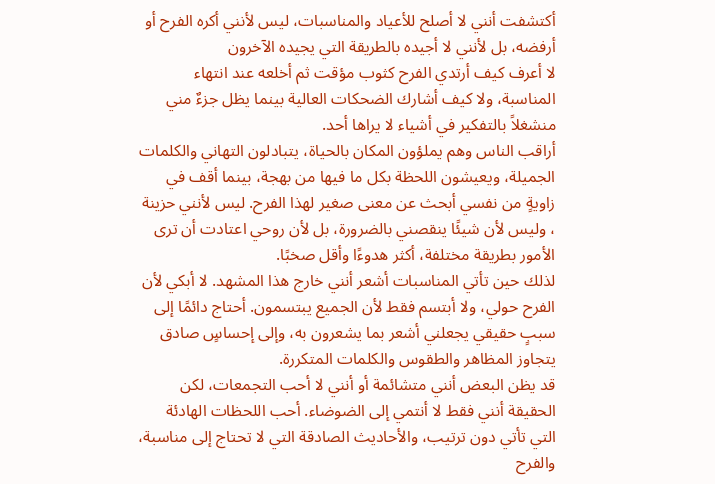أكتشفت أنني لا أصلح للأعياد والمناسبات، ليس لأنني أكره الفرح أو أرفضه، بل لأنني لا أجيده بالطريقة التي يجيده الآخرون
لا أعرف كيف أرتدي الفرح كثوب مؤقت ثم أخلعه عند انتهاء المناسبة، ولا كيف أشارك الضحكات العالية بينما يظل جزءٌ مني منشغلاً بالتفكير في أشياء لا يراها أحد.
أراقب الناس وهم يملؤون المكان بالحياة، يتبادلون التهاني والكلمات الجميلة، ويعيشون اللحظة بكل ما فيها من بهجة، بينما أقف في زاويةٍ من نفسي أبحث عن معنى صغير لهذا الفرح. ليس لأنني حزينة ، وليس لأن شيئًا ينقصني بالضرورة، بل لأن روحي اعتادت أن ترى الأمور بطريقة مختلفة، أكثر هدوءًا وأقل صخبًا.
لذلك حين تأتي المناسبات أشعر أنني خارج هذا المشهد. لا أبكي لأن الفرح حولي، ولا أبتسم فقط لأن الجميع يبتسمون. أحتاج دائمًا إلى سببٍ حقيقي يجعلني أشعر بما يشعرون به، وإلى إحساسٍ صادق يتجاوز المظاهر والطقوس والكلمات المتكررة.
قد يظن البعض أنني متشائمة أو أنني لا أحب التجمعات، لكن الحقيقة أنني فقط لا أنتمي إلى الضوضاء. أحب اللحظات الهادئة التي تأتي دون ترتيب، والأحاديث الصادقة التي لا تحتاج إلى مناسبة، والفرح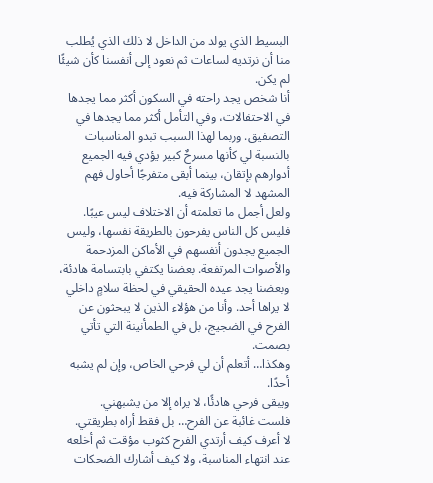البسيط الذي يولد من الداخل لا ذلك الذي يُطلب منا أن نرتديه لساعات ثم نعود إلى أنفسنا كأن شيئًا لم يكن.
أنا شخص يجد راحته في السكون أكثر مما يجدها في الاحتفالات، وفي التأمل أكثر مما يجدها في التصفيق. وربما لهذا السبب تبدو المناسبات بالنسبة لي كأنها مسرحٌ كبير يؤدي فيه الجميع أدوارهم بإتقان، بينما أبقى متفرجًا أحاول فهم المشهد لا المشاركة فيه.
ولعل أجمل ما تعلمته أن الاختلاف ليس عيبًا. فليس كل الناس يفرحون بالطريقة نفسها، وليس الجميع يجدون أنفسهم في الأماكن المزدحمة والأصوات المرتفعة. بعضنا يكتفي بابتسامة هادئة، وبعضنا يجد عيده الحقيقي في لحظة سلامٍ داخلي لا يراها أحد. وأنا من هؤلاء الذين لا يبحثون عن الفرح في الضجيج، بل في الطمأنينة التي تأتي بصمت.
وهكذا… أتعلم أن لي فرحي الخاص، وإن لم يشبه أحدًا.
ويبقى فرحي هادئًا، لا يراه إلا من يشبهني.
فلست غائبة عن الفرح… بل فقط أراه بطريقتي.
لا أعرف كيف أرتدي الفرح كثوب مؤقت ثم أخلعه عند انتهاء المناسبة، ولا كيف أشارك الضحكات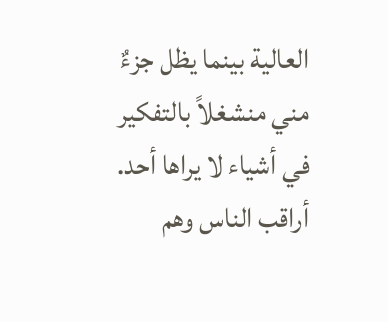العالية بينما يظل جزءٌ مني منشغلاً بالتفكير في أشياء لا يراها أحد.
أراقب الناس وهم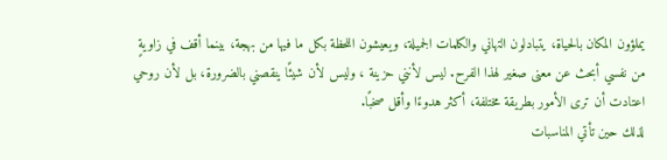يملؤون المكان بالحياة، يتبادلون التهاني والكلمات الجميلة، ويعيشون اللحظة بكل ما فيها من بهجة، بينما أقف في زاويةٍ من نفسي أبحث عن معنى صغير لهذا الفرح. ليس لأنني حزينة ، وليس لأن شيئًا ينقصني بالضرورة، بل لأن روحي اعتادت أن ترى الأمور بطريقة مختلفة، أكثر هدوءًا وأقل صخبًا.
لذلك حين تأتي المناسبات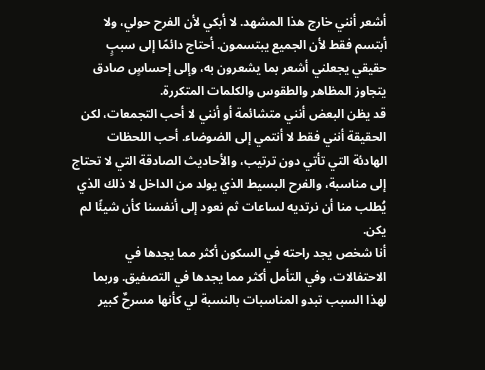أشعر أنني خارج هذا المشهد. لا أبكي لأن الفرح حولي، ولا أبتسم فقط لأن الجميع يبتسمون. أحتاج دائمًا إلى سببٍ حقيقي يجعلني أشعر بما يشعرون به، وإلى إحساسٍ صادق يتجاوز المظاهر والطقوس والكلمات المتكررة.
قد يظن البعض أنني متشائمة أو أنني لا أحب التجمعات، لكن الحقيقة أنني فقط لا أنتمي إلى الضوضاء. أحب اللحظات الهادئة التي تأتي دون ترتيب، والأحاديث الصادقة التي لا تحتاج إلى مناسبة، والفرح البسيط الذي يولد من الداخل لا ذلك الذي يُطلب منا أن نرتديه لساعات ثم نعود إلى أنفسنا كأن شيئًا لم يكن.
أنا شخص يجد راحته في السكون أكثر مما يجدها في الاحتفالات، وفي التأمل أكثر مما يجدها في التصفيق. وربما لهذا السبب تبدو المناسبات بالنسبة لي كأنها مسرحٌ كبير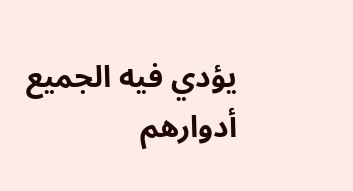يؤدي فيه الجميع أدوارهم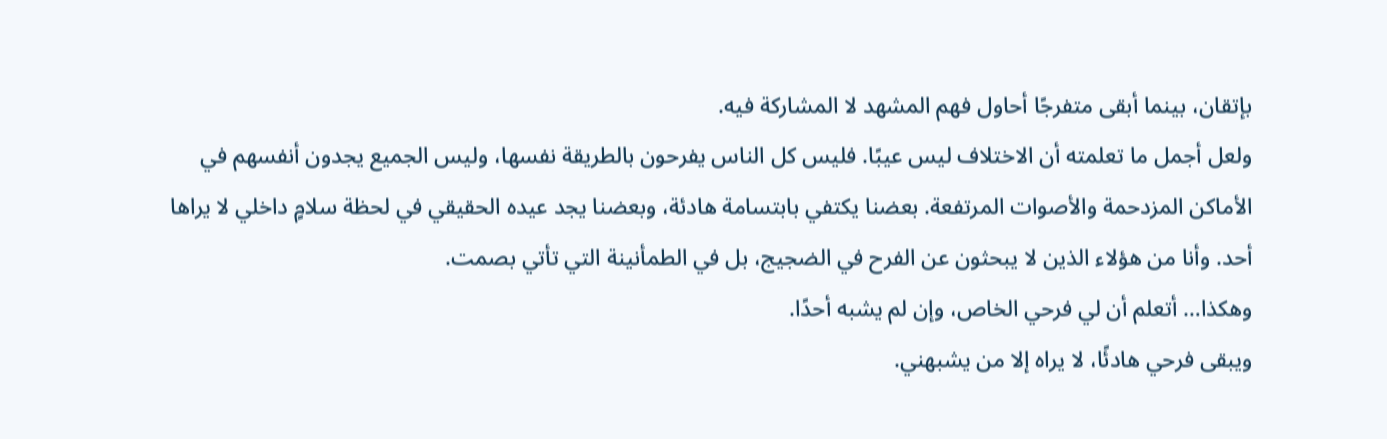بإتقان، بينما أبقى متفرجًا أحاول فهم المشهد لا المشاركة فيه.
ولعل أجمل ما تعلمته أن الاختلاف ليس عيبًا. فليس كل الناس يفرحون بالطريقة نفسها، وليس الجميع يجدون أنفسهم في الأماكن المزدحمة والأصوات المرتفعة. بعضنا يكتفي بابتسامة هادئة، وبعضنا يجد عيده الحقيقي في لحظة سلامٍ داخلي لا يراها أحد. وأنا من هؤلاء الذين لا يبحثون عن الفرح في الضجيج، بل في الطمأنينة التي تأتي بصمت.
وهكذا… أتعلم أن لي فرحي الخاص، وإن لم يشبه أحدًا.
ويبقى فرحي هادئًا، لا يراه إلا من يشبهني.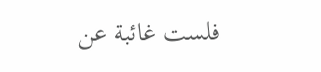فلست غائبة عن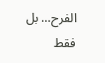الفرح… بل فقط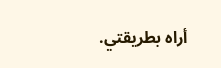أراه بطريقتي.